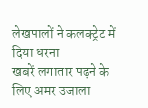लेखपालों ने कलक्ट्रेट में दिया धरना
खबरें लगातार पढ़ने के लिए अमर उजाला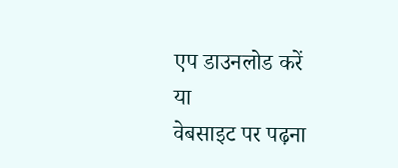एप डाउनलोड करें
या
वेबसाइट पर पढ़ना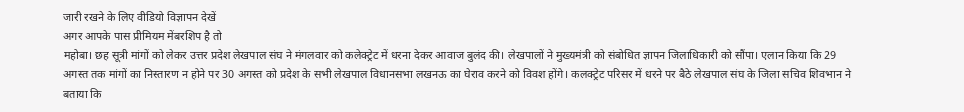जारी रखने के लिए वीडियो विज्ञापन देखें
अगर आपके पास प्रीमियम मेंबरशिप है तो
महोबा। छह सूत्री मांगों को लेकर उत्तर प्रदेश लेखपाल संघ ने मंगलवार को कलेक्ट्रेट में धरना देकर आवाज बुलंद की। लेखपालों ने मुख्यमंत्री को संबोधित ज्ञापन जिलाधिकारी को सौंपा। एलान किया कि 29 अगस्त तक मांगों का निस्तारण न होने पर 30 अगस्त को प्रदेश के सभी लेखपाल विधानसभा लखनऊ का घेराव करने को विवश होंगे। कलक्ट्रेट परिसर में धरने पर बैठे लेखपाल संघ के जिला सचिव शिवभान ने बताया कि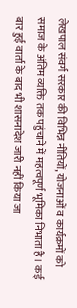लेखपाल संवर्ग सरकार की विभिन्न नीतियों, योजनाओं व कार्यक्रमों को समाज के अंतिम व्यक्ति तक पहुंचाने में महत्वपूर्ण भूमिका निभाता है। कई बार हुई वार्ता के बाद भी शासनादेश जारी नहीं किया जा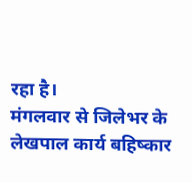रहा है।
मंगलवार से जिलेभर के लेखपाल कार्य बहिष्कार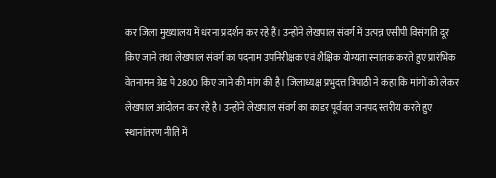कर जिला मुख्यालय में धरना प्रदर्शन कर रहे हैं। उन्होंने लेखपाल संवर्ग में उत्पन्न एसीपी विसंगति दूर किए जाने तथा लेखपाल संवर्ग का पदनाम उपनिरीक्षक एवं शैक्षिक योग्यता स्नातक करते हुए प्रारंभिक वेतनामन ग्रेड पे 2800 किए जाने की मांग की है। जिलाध्यक्ष प्रभुदत्त त्रिपाठी ने कहा कि मांगों को लेकर लेखपाल आंदोलन कर रहे है। उन्होंने लेखपाल संवर्ग का काडर पूर्ववत जनपद स्तरीय करते हुए स्थानांतरण नीति में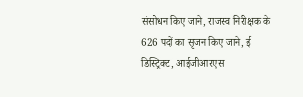संसोधन किए जाने, राजस्व निरीक्षक के 626 पदों का सृजन किए जाने, ई डिस्ट्रिक्ट, आईजीआरएस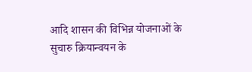आदि शासन की विभिन्न योजनाओं के सुचारु क्रियान्वयन के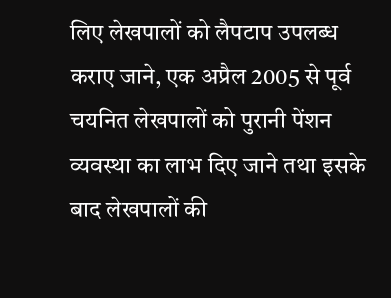लिए लेखपालों को लैपटाप उपलब्ध कराए जाने, एक अप्रैल 2005 से पूर्व चयनित लेखपालों को पुरानी पेंशन व्यवस्था का लाभ दिए जाने तथा इसके बाद लेखपालों की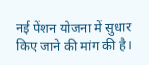नई पेंशन योजना में सुधार किए जाने की मांग की है।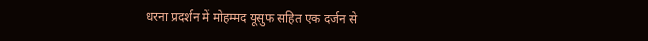धरना प्रदर्शन में मोहम्मद यूसुफ सहित एक दर्जन से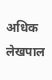अधिक लेखपाल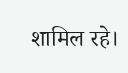शामिल रहे।